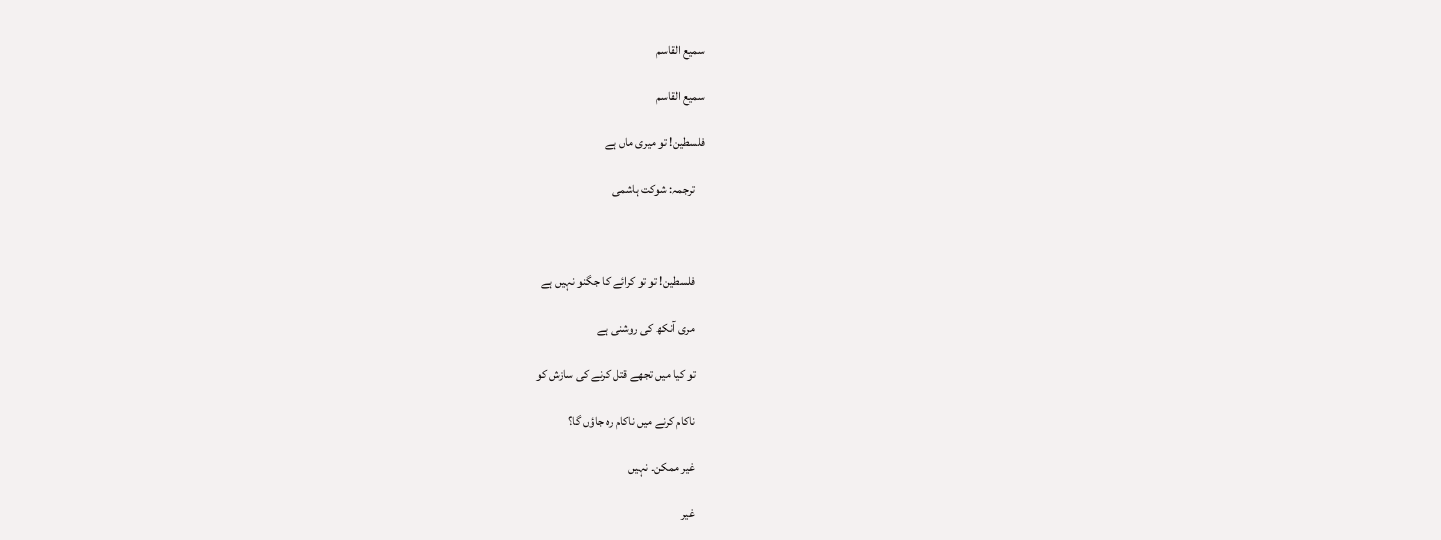سمیع القاسم

سمیع القاسم

فلسطین! تو میری ماں ہے

    ترجمہ: شوکت ہاشمی



    فلسطین! تو تو کرائے کا جگنو نہیں ہے

    مری آنکھ کی روشنی ہے

    تو کیا میں تجھے قتل کرنے کی سازش کو

    ناکام کرنے میں ناکام رہ جاؤں گا؟

    غیر ممکن۔ نہیں

    غیر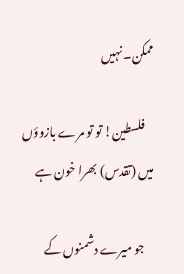ممکن۔ نہیں

    فلسطین! تو تو مرے بازوؤں میں (تقدس) بھرا خون ہے

    جو میرے دشمنوں کے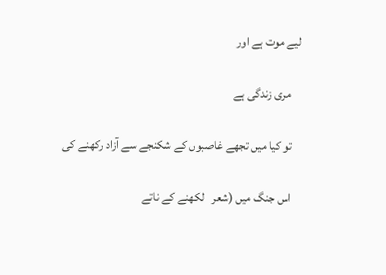لیے موت ہے اور

    مری زندگی ہے

    تو کیا میں تجھے غاصبوں کے شکنجے سے آزاد رکھنے کی

    اس جنگ میں (شعر   لکھنے کے ناتے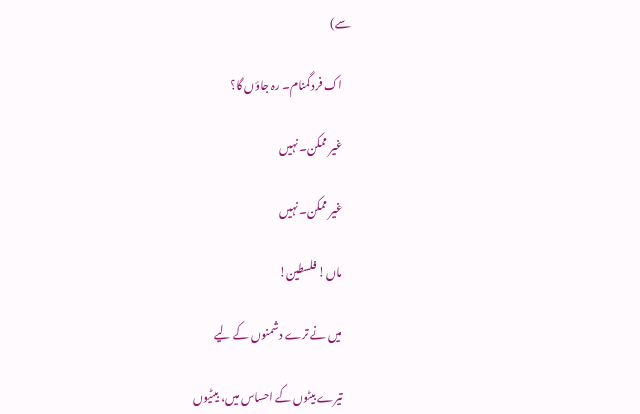سے)

    اک فرد گمنام۔ رہ جاؤں گا؟

    غیر ممکن۔ نہیں

    غیر ممکن۔ نہیں

    ماں! فلسطین!

    میں نے ترے دشمنوں کے لیے

    تیرے بیٹوں کے احساس میں، بیٹیوں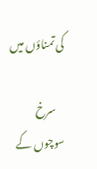کی تمناؤں میں

    سرخ سوچوں کے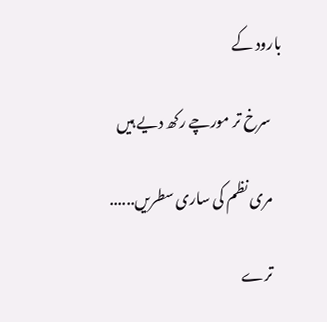بارود کے

    سرخ تر مورچے رکھ دیے ہیں

    مری نظم کی ساری سطریں......

    ترے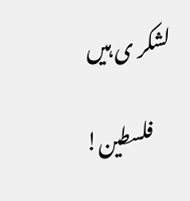لشکر ی ہیں

    فلسطین!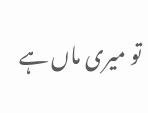تو میری ماں ہے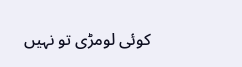کوئی لومڑی تو نہیں